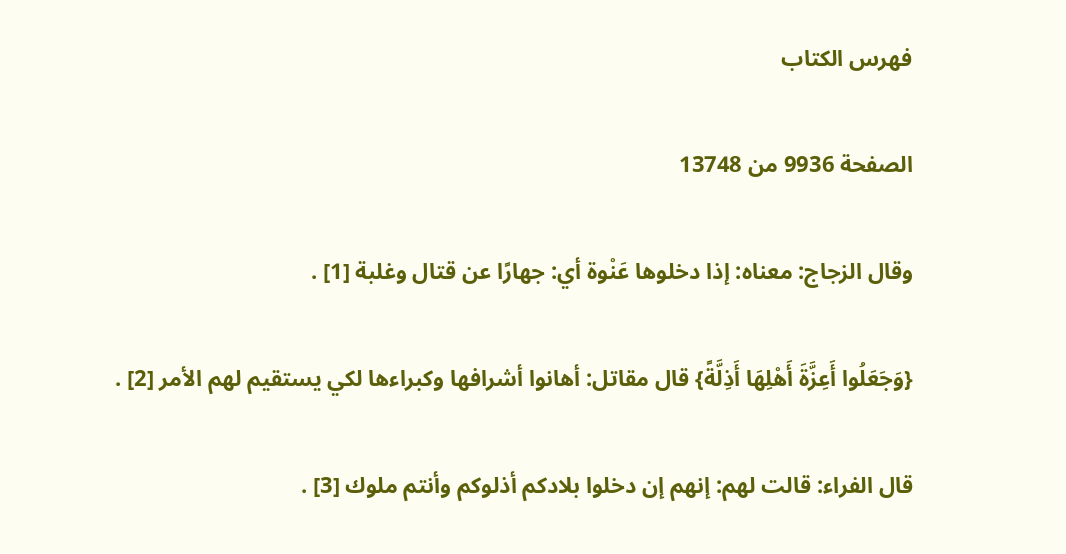فهرس الكتاب

الصفحة 9936 من 13748

وقال الزجاج: معناه: إذا دخلوها عَنْوة أي: جهارًا عن قتال وغلبة [1] .

{وَجَعَلُوا أَعِزَّةَ أَهْلِهَا أَذِلَّةً} قال مقاتل: أهانوا أشرافها وكبراءها لكي يستقيم لهم الأمر [2] .

قال الفراء: قالت لهم: إنهم إن دخلوا بلادكم أذلوكم وأنتم ملوك [3] .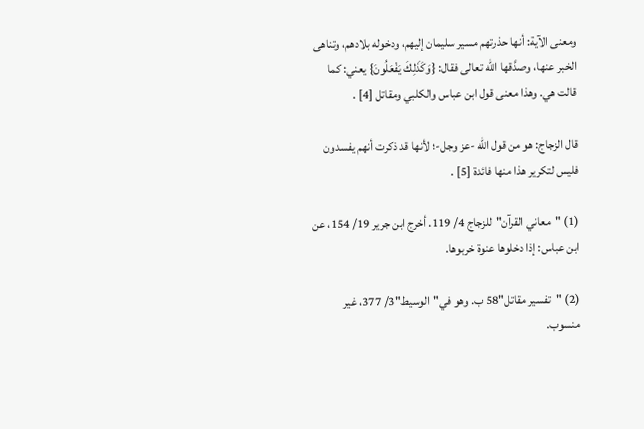ومعنى الآية: أنها حذرتهم مسير سليمان إليهم، ودخوله بلادهم، وتناهى الخبر عنها، وصدَّقها الله تعالى فقال: {وَكَذَلِكَ يَفْعَلُونَ} يعني: كما قالت هي. وهذا معنى قول ابن عباس والكلبي ومقاتل [4] .

قال الزجاج: هو من قول الله -عز وجل-؛ لأنها قد ذكرت أنهم يفسدون فليس لتكرير هذا منها فائدة [5] .

(1) "معاني القرآن"للزجاج 4/ 119. أخرج ابن جرير 19/ 154، عن ابن عباس: إذا دخلوها عنوة خربوها.

(2) "تفسير مقاتل"58 ب. وهو في"الوسيط"3/ 377، غير منسوب.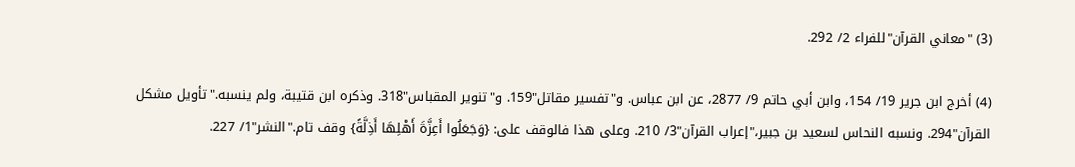(3) "معاني القرآن"للفراء 2/ 292.

(4) أخرج ابن جرير 19/ 154، وابن أبي حاتم 9/ 2877، عن ابن عباس. و"تفسير مقاتل"159. و"تنوير المقباس"318. وذكره ابن قتيبة، ولم ينسبه."تأويل مشكل القرآن"294. ونسبه النحاس لسعيد بن جبير،"إعراب القرآن"3/ 210. وعلى هذا فالوقف على: {وَجَعَلُوا أَعِزَّةَ أَهْلِهَا أَذِلَّةً} وقف تام."النشر"1/ 227.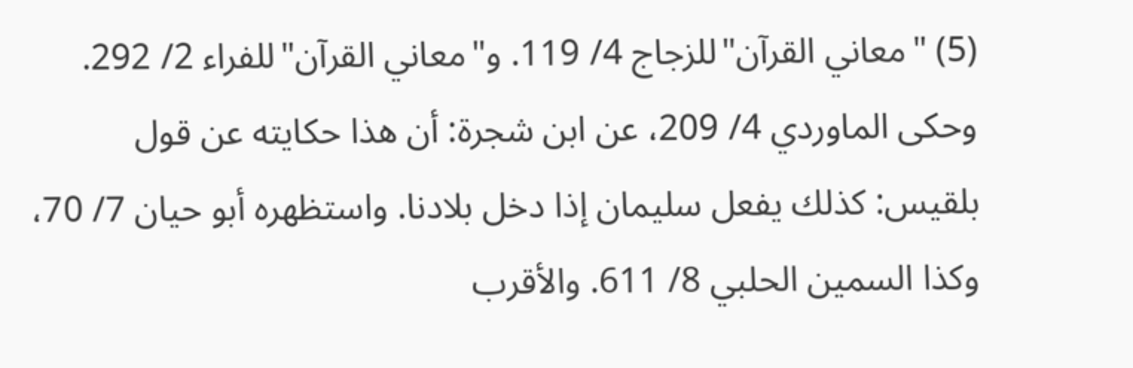(5) "معاني القرآن"للزجاج 4/ 119. و"معاني القرآن"للفراء 2/ 292. وحكى الماوردي 4/ 209، عن ابن شجرة: أن هذا حكايته عن قول بلقيس: كذلك يفعل سليمان إذا دخل بلادنا. واستظهره أبو حيان 7/ 70، وكذا السمين الحلبي 8/ 611. والأقرب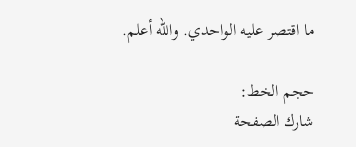ما اقتصر عليه الواحدي. والله أعلم.

حجم الخط:
شارك الصفحة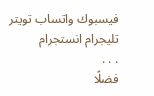فيسبوك واتساب تويتر تليجرام انستجرام
. . .
فضلًا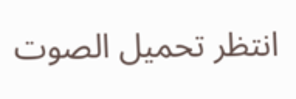انتظر تحميل الصوت